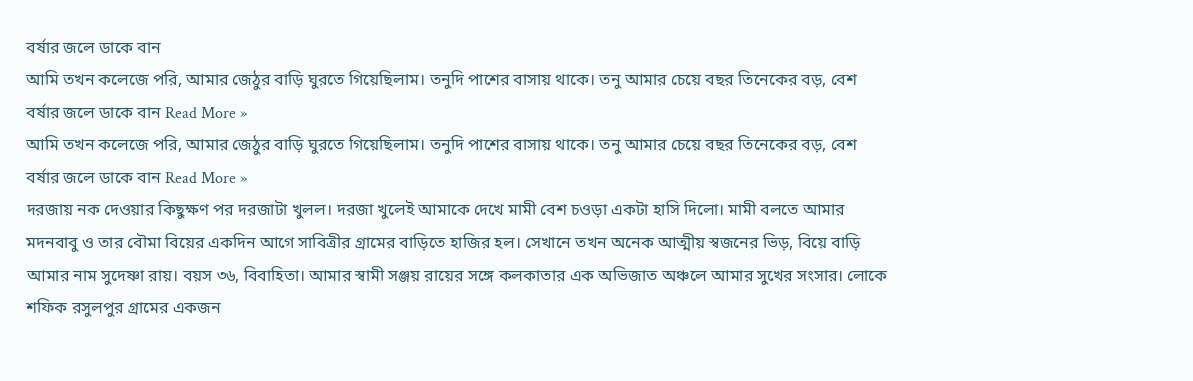বর্ষার জলে ডাকে বান
আমি তখন কলেজে পরি, আমার জেঠুর বাড়ি ঘুরতে গিয়েছিলাম। তনুদি পাশের বাসায় থাকে। তনু আমার চেয়ে বছর তিনেকের বড়, বেশ
বর্ষার জলে ডাকে বান Read More »
আমি তখন কলেজে পরি, আমার জেঠুর বাড়ি ঘুরতে গিয়েছিলাম। তনুদি পাশের বাসায় থাকে। তনু আমার চেয়ে বছর তিনেকের বড়, বেশ
বর্ষার জলে ডাকে বান Read More »
দরজায় নক দেওয়ার কিছুক্ষণ পর দরজাটা খুলল। দরজা খুলেই আমাকে দেখে মামী বেশ চওড়া একটা হাসি দিলো। মামী বলতে আমার
মদনবাবু ও তার বৌমা বিয়ের একদিন আগে সাবিত্রীর গ্রামের বাড়িতে হাজির হল। সেখানে তখন অনেক আত্মীয় স্বজনের ভিড়, বিয়ে বাড়ি
আমার নাম সুদেষ্ণা রায়। বয়স ৩৬, বিবাহিতা। আমার স্বামী সঞ্জয় রায়ের সঙ্গে কলকাতার এক অভিজাত অঞ্চলে আমার সুখের সংসার। লোকে
শফিক রসুলপুর গ্রামের একজন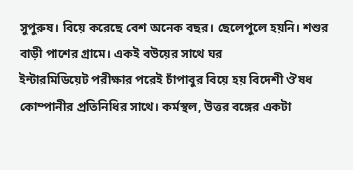সুপুরুষ। বিয়ে করেছে বেশ অনেক বছর। ছেলেপুলে হয়নি। শশুর বাড়ী পাশের গ্রামে। একই বউয়ের সাথে ঘর
ইন্টারমিডিয়েট পরীক্ষার পরেই চাঁপাবুর বিয়ে হয় বিদেশী ঔষধ কোম্পানীর প্রতিনিধির সাথে। কর্মস্থল, উত্তর বঙ্গের একটা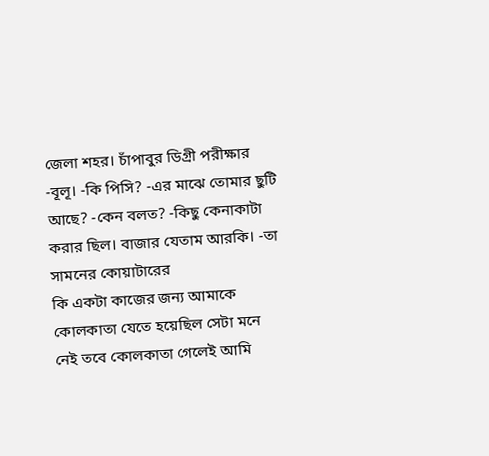জেলা শহর। চাঁপাবুর ডিগ্রী পরীক্ষার
-বূলূ। -কি পিসি? -এর মাঝে তোমার ছুটি আছে? -কেন বলত? -কিছু কেনাকাটা করার ছিল। বাজার যেতাম আরকি। -তা সামনের কোয়াটারের
কি একটা কাজের জন্য আমাকে কোলকাতা যেতে হয়েছিল সেটা মনে নেই তবে কোলকাতা গেলেই আমি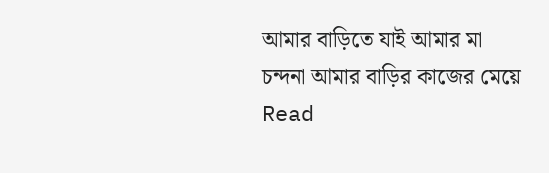আমার বাড়িতে যাই আমার মা
চন্দনা আমার বাড়ির কাজের মেয়ে Read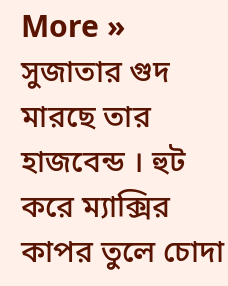More »
সুজাতার গুদ মারছে তার হাজবেন্ড । হুট করে ম্যাক্সির কাপর তুলে চোদা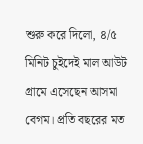শুরু করে দিলো, ৪/৫ মিনিট চুইদেই মাল আউট
গ্রামে এসেছেন আসমা বেগম। প্রতি বছরের মত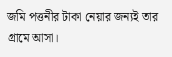জমি পত্তনীর টাকা নেয়ার জন্যই তার গ্রামে আসা।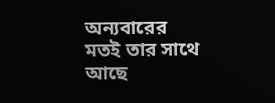অন্যবারের মতই তার সাথে আছে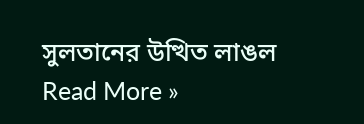সুলতানের উত্থিত লাঙল Read More »